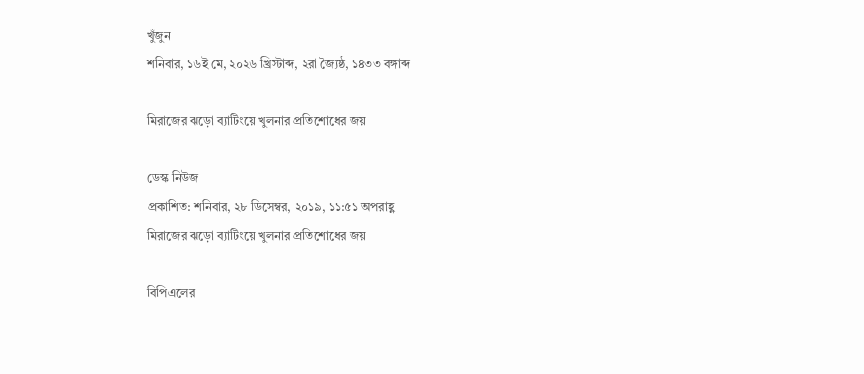খুঁজুন
শনিবার, ১৬ই মে, ২০২৬ খ্রিস্টাব্দ, ২রা জ্যৈষ্ঠ, ১৪৩৩ বঙ্গাব্দ

মিরাজের ঝড়ো ব্যাটিংয়ে খুলনার প্রতিশোধের জয়

ডেস্ক নিউজ
প্রকাশিত: শনিবার, ২৮ ডিসেম্বর, ২০১৯, ১১:৫১ অপরাহ্ণ
মিরাজের ঝড়ো ব্যাটিংয়ে খুলনার প্রতিশোধের জয়

বিপিএলের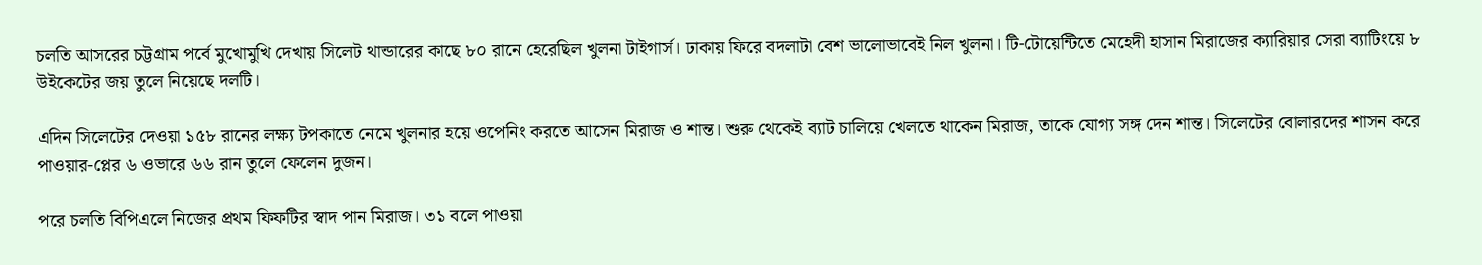চলতি আসরের চট্টগ্রাম পর্বে মুখোমুখি দেখায় সিলেট থান্ডারের কাছে ৮০ রানে হেরেছিল খুলনা টাইগার্স। ঢাকায় ফিরে বদলাটা বেশ ভালোভাবেই নিল খুলনা। টি-টোয়েন্টিতে মেহেদী হাসান মিরাজের ক্যারিয়ার সেরা ব্যাটিংয়ে ৮ উইকেটের জয় তুলে নিয়েছে দলটি।

এদিন সিলেটের দেওয়া ১৫৮ রানের লক্ষ্য টপকাতে নেমে খুলনার হয়ে ওপেনিং করতে আসেন মিরাজ ও শান্ত। শুরু থেকেই ব্যাট চালিয়ে খেলতে থাকেন মিরাজ, তাকে যোগ্য সঙ্গ দেন শান্ত। সিলেটের বোলারদের শাসন করে পাওয়ার-প্লের ৬ ওভারে ৬৬ রান তুলে ফেলেন দুজন।

পরে চলতি বিপিএলে নিজের প্রথম ফিফটির স্বাদ পান মিরাজ। ৩১ বলে পাওয়া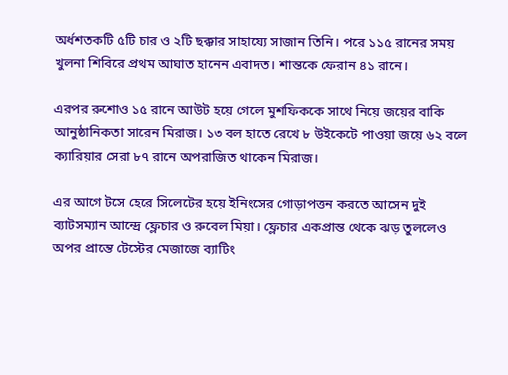অর্ধশতকটি ৫টি চার ও ২টি ছক্কার সাহায্যে সাজান তিনি। পরে ১১৫ রানের সময় খুলনা শিবিরে প্রথম আঘাত হানেন এবাদত। শান্তকে ফেরান ৪১ রানে।

এরপর রুশোও ১৫ রানে আউট হয়ে গেলে মুশফিককে সাথে নিয়ে জয়ের বাকি আনুষ্ঠানিকতা সারেন মিরাজ। ১৩ বল হাতে রেখে ৮ উইকেটে পাওয়া জয়ে ৬২ বলে ক্যারিয়ার সেরা ৮৭ রানে অপরাজিত থাকেন মিরাজ।

এর আগে টসে হেরে সিলেটের হয়ে ইনিংসের গোড়াপত্তন করতে আসেন দুই ব্যাটসম্যান আন্দ্রে ফ্লেচার ও রুবেল মিয়া। ফ্লেচার একপ্রান্ত থেকে ঝড় তুললেও অপর প্রান্তে টেস্টের মেজাজে ব্যাটিং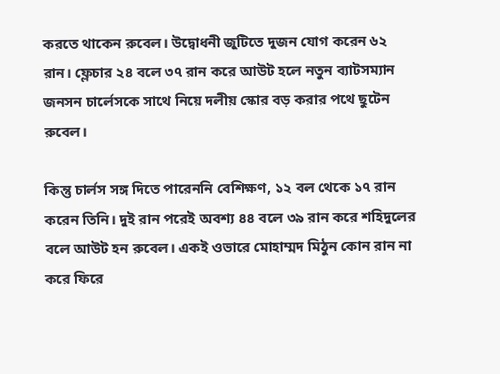করতে থাকেন রুবেল। উদ্বোধনী জুটিতে দুজন যোগ করেন ৬২ রান। ফ্লেচার ২৪ বলে ৩৭ রান করে আউট হলে নতুন ব্যাটসম্যান জনসন চার্লেসকে সাথে নিয়ে দলীয় স্কোর বড় করার পথে ছুটেন রুবেল।

কিন্তু চার্লস সঙ্গ দিতে পারেননি বেশিক্ষণ, ১২ বল থেকে ১৭ রান করেন তিনি। দুই রান পরেই অবশ্য ৪৪ বলে ৩৯ রান করে শহিদুলের বলে আউট হন রুবেল। একই ওভারে মোহাম্মদ মিঠুন কোন রান না করে ফিরে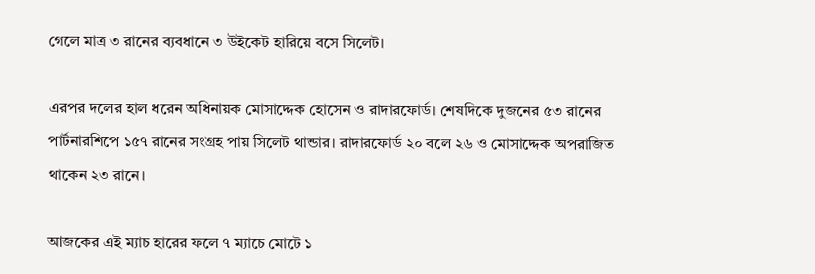গেলে মাত্র ৩ রানের ব্যবধানে ৩ উইকেট হারিয়ে বসে সিলেট।

এরপর দলের হাল ধরেন অধিনায়ক মোসাদ্দেক হোসেন ও রাদারফোর্ড। শেষদিকে দুজনের ৫৩ রানের পার্টনারশিপে ১৫৭ রানের সংগ্রহ পায় সিলেট থান্ডার। রাদারফোর্ড ২০ বলে ২৬ ও মোসাদ্দেক অপরাজিত থাকেন ২৩ রানে।

আজকের এই ম্যাচ হারের ফলে ৭ ম্যাচে মোটে ১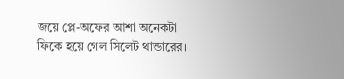জয়ে প্লে-অফের আশা অনেকটা ফিকে হয়ে গেল সিলেট থান্ডারের।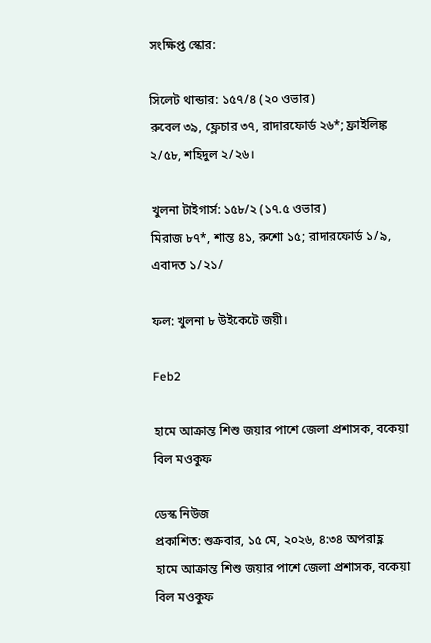সংক্ষিপ্ত স্কোর:

সিলেট থান্ডার: ১৫৭/৪ (২০ ওভার)
রুবেল ৩৯, ফ্লেচার ৩৭, রাদারফোর্ড ২৬*; ফ্রাইলিঙ্ক ২/৫৮, শহিদুল ২/২৬।

খুলনা টাইগার্স: ১৫৮/২ (১৭.৫ ওভার)
মিরাজ ৮৭*, শান্ত ৪১, রুশো ১৫; রাদারফোর্ড ১/৯, এবাদত ১/২১/

ফল: খুলনা ৮ উইকেটে জয়ী।

Feb2

হামে আক্রান্ত শিশু জয়ার পাশে জেলা প্রশাসক, বকেয়া বিল মওকুফ

ডেস্ক নিউজ
প্রকাশিত: শুক্রবার, ১৫ মে, ২০২৬, ৪:৩৪ অপরাহ্ণ
হামে আক্রান্ত শিশু জয়ার পাশে জেলা প্রশাসক, বকেয়া বিল মওকুফ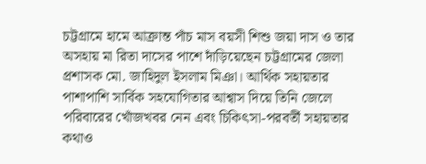চট্টগ্রামে হামে আক্রান্ত পাঁচ মাস বয়সী শিশু জয়া দাস ও তার অসহায় মা রিতা দাসের পাশে দাঁড়িয়েছেন চট্টগ্রামের জেলা প্রশাসক মো. জাহিদুল ইসলাম মিঞা। আর্থিক সহায়তার পাশাপাশি সার্বিক সহযোগিতার আশ্বাস দিয়ে তিনি জেলে পরিবারের খোঁজখবর নেন এবং চিকিৎসা-পরবর্তী সহায়তার কথাও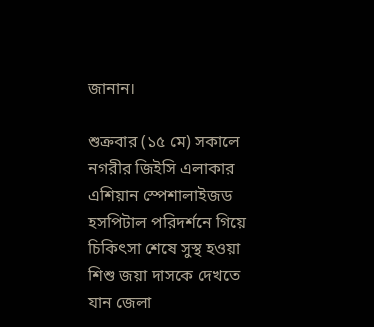জানান।

শুক্রবার (১৫ মে) সকালে নগরীর জিইসি এলাকার এশিয়ান স্পেশালাইজড হসপিটাল পরিদর্শনে গিয়ে চিকিৎসা শেষে সুস্থ হওয়া শিশু জয়া দাসকে দেখতে যান জেলা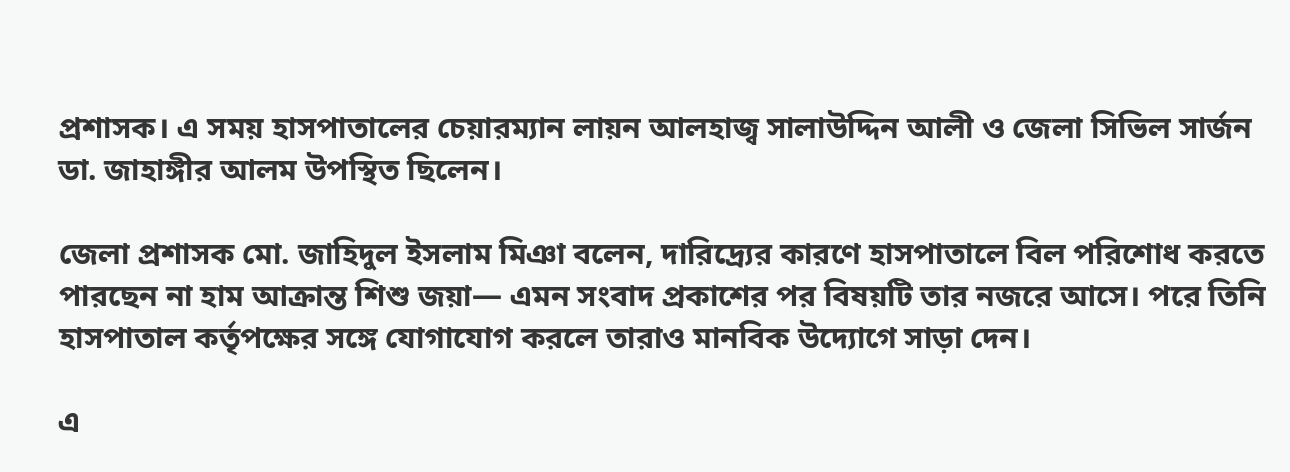প্রশাসক। এ সময় হাসপাতালের চেয়ারম্যান লায়ন আলহাজ্ব সালাউদ্দিন আলী ও জেলা সিভিল সার্জন ডা. জাহাঙ্গীর আলম উপস্থিত ছিলেন।

জেলা প্রশাসক মো. জাহিদুল ইসলাম মিঞা বলেন, দারিদ্র্যের কারণে হাসপাতালে বিল পরিশোধ করতে পারছেন না হাম আক্রান্ত শিশু জয়া— এমন সংবাদ প্রকাশের পর বিষয়টি তার নজরে আসে। পরে তিনি হাসপাতাল কর্তৃপক্ষের সঙ্গে যোগাযোগ করলে তারাও মানবিক উদ্যোগে সাড়া দেন।

এ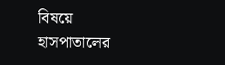বিষয়ে হাসপাতালের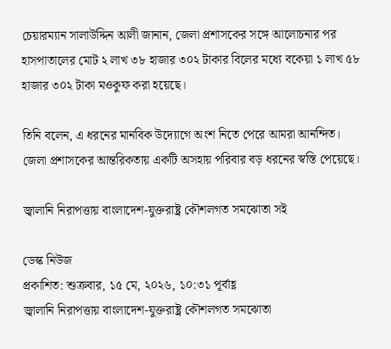চেয়ারম্যান সালাউদ্দিন আলী জানান, জেলা প্রশাসকের সঙ্গে আলোচনার পর হাসপাতালের মোট ২ লাখ ৩৮ হাজার ৩০২ টাকার বিলের মধ্যে বকেয়া ১ লাখ ৫৮ হাজার ৩০২ টাকা মওকুফ করা হয়েছে।

তিনি বলেন, এ ধরনের মানবিক উদ্যোগে অংশ নিতে পেরে আমরা আনন্দিত। জেলা প্রশাসকের আন্তরিকতায় একটি অসহায় পরিবার বড় ধরনের স্বস্তি পেয়েছে।

জ্বালানি নিরাপত্তায় বাংলাদেশ-যুক্তরাষ্ট্র কৌশলগত সমঝোতা সই

ডেস্ক নিউজ
প্রকাশিত: শুক্রবার, ১৫ মে, ২০২৬, ১০:৩১ পূর্বাহ্ণ
জ্বালানি নিরাপত্তায় বাংলাদেশ-যুক্তরাষ্ট্র কৌশলগত সমঝোতা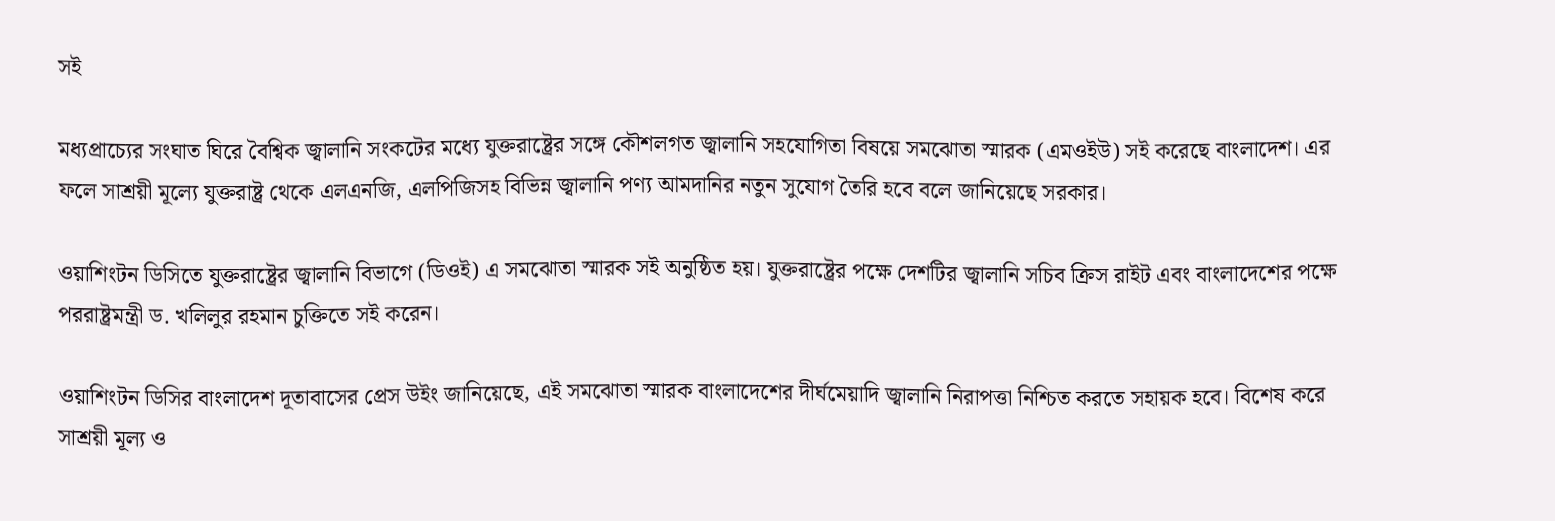সই

মধ্যপ্রাচ্যের সংঘাত ঘিরে বৈশ্বিক জ্বালানি সংকটের মধ্যে যুক্তরাষ্ট্রের সঙ্গে কৌশলগত জ্বালানি সহযোগিতা বিষয়ে সমঝোতা স্মারক (এমওইউ) সই করেছে বাংলাদেশ। এর ফলে সাশ্রয়ী মূল্যে যুক্তরাষ্ট্র থেকে এলএনজি, এলপিজিসহ বিভিন্ন জ্বালানি পণ্য আমদানির নতুন সুযোগ তৈরি হবে বলে জানিয়েছে সরকার।

ওয়াশিংটন ডিসিতে যুক্তরাষ্ট্রের জ্বালানি বিভাগে (ডিওই) এ সমঝোতা স্মারক সই অনুষ্ঠিত হয়। যুক্তরাষ্ট্রের পক্ষে দেশটির জ্বালানি সচিব ক্রিস রাইট এবং বাংলাদেশের পক্ষে পররাষ্ট্রমন্ত্রী ড. খলিলুর রহমান চুক্তিতে সই করেন।

ওয়াশিংটন ডিসির বাংলাদেশ দূতাবাসের প্রেস উইং জানিয়েছে, এই সমঝোতা স্মারক বাংলাদেশের দীর্ঘমেয়াদি জ্বালানি নিরাপত্তা নিশ্চিত করতে সহায়ক হবে। বিশেষ করে সাশ্রয়ী মূল্য ও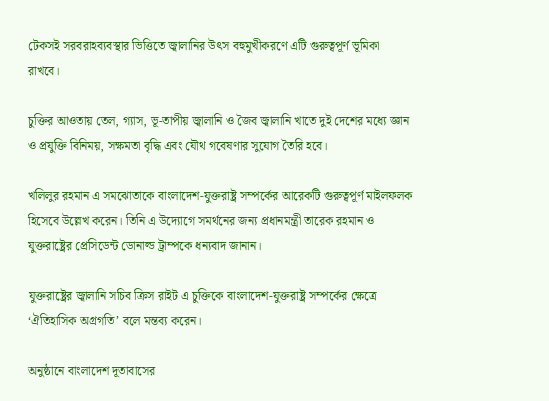টেকসই সরবরাহব্যবস্থার ভিত্তিতে জ্বালানির উৎস বহুমুখীকরণে এটি গুরুত্বপূর্ণ ভূমিকা রাখবে।

চুক্তির আওতায় তেল, গ্যাস, ভূ-তাপীয় জ্বালানি ও জৈব জ্বালানি খাতে দুই দেশের মধ্যে জ্ঞান ও প্রযুক্তি বিনিময়, সক্ষমতা বৃদ্ধি এবং যৌথ গবেষণার সুযোগ তৈরি হবে।

খলিলুর রহমান এ সমঝোতাকে বাংলাদেশ-যুক্তরাষ্ট্র সম্পর্কের আরেকটি গুরুত্বপূর্ণ মাইলফলক হিসেবে উল্লেখ করেন। তিনি এ উদ্যোগে সমর্থনের জন্য প্রধানমন্ত্রী তারেক রহমান ও যুক্তরাষ্ট্রের প্রেসিডেন্ট ডোনাল্ড ট্রাম্পকে ধন্যবাদ জানান।

যুক্তরাষ্ট্রের জ্বালানি সচিব ক্রিস রাইট এ চুক্তিকে বাংলাদেশ-যুক্তরাষ্ট্র সম্পর্কের ক্ষেত্রে ‘ঐতিহাসিক অগ্রগতি’ বলে মন্তব্য করেন।

অনুষ্ঠানে বাংলাদেশ দূতাবাসের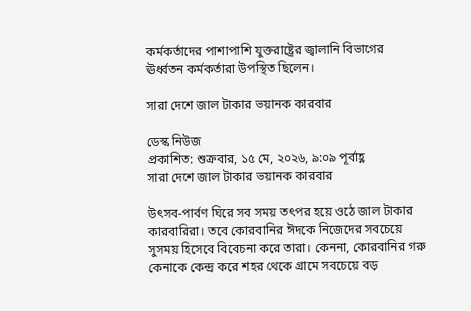কর্মকর্তাদের পাশাপাশি যুক্তরাষ্ট্রের জ্বালানি বিভাগের ঊর্ধ্বতন কর্মকর্তারা উপস্থিত ছিলেন।

সারা দেশে জাল টাকার ভয়ানক কারবার

ডেস্ক নিউজ
প্রকাশিত: শুক্রবার, ১৫ মে, ২০২৬, ৯:০৯ পূর্বাহ্ণ
সারা দেশে জাল টাকার ভয়ানক কারবার

উৎসব-পার্বণ ঘিরে সব সময় তৎপর হয়ে ওঠে জাল টাকার কারবারিরা। তবে কোরবানির ঈদকে নিজেদের সবচেয়ে সুসময় হিসেবে বিবেচনা করে তারা। কেননা, কোরবানির গরু কেনাকে কেন্দ্র করে শহর থেকে গ্রামে সবচেয়ে বড়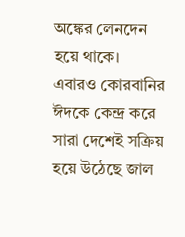অঙ্কের লেনদেন হয়ে থাকে। এবারও কোরবানির ঈদকে কেন্দ্র করে সারা দেশেই সক্রিয় হয়ে উঠেছে জাল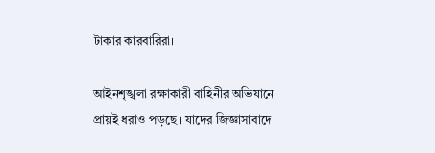টাকার কারবারিরা।

আইনশৃঙ্খলা রক্ষাকারী বাহিনীর অভিযানে প্রায়ই ধরাও পড়ছে। যাদের জিজ্ঞাসাবাদে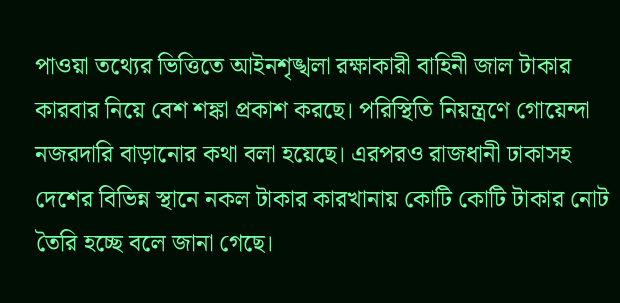পাওয়া তথ্যের ভিত্তিতে আইনশৃঙ্খলা রক্ষাকারী বাহিনী জাল টাকার কারবার নিয়ে বেশ শঙ্কা প্রকাশ করছে। পরিস্থিতি নিয়ন্ত্রণে গোয়েন্দা নজরদারি বাড়ানোর কথা বলা হয়েছে। এরপরও রাজধানী ঢাকাসহ দেশের বিভিন্ন স্থানে নকল টাকার কারখানায় কোটি কোটি টাকার নোট তৈরি হচ্ছে বলে জানা গেছে।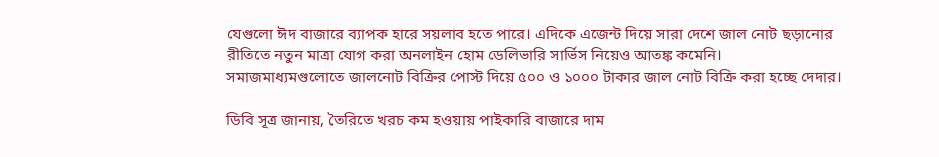যেগুলো ঈদ বাজারে ব্যাপক হারে সয়লাব হতে পারে। এদিকে এজেন্ট দিয়ে সারা দেশে জাল নোট ছড়ানোর রীতিতে নতুন মাত্রা যোগ করা অনলাইন হোম ডেলিভারি সার্ভিস নিয়েও আতঙ্ক কমেনি। সমাজমাধ্যমগুলোতে জালনোট বিক্রির পোস্ট দিয়ে ৫০০ ও ১০০০ টাকার জাল নোট বিক্রি করা হচ্ছে দেদার।

ডিবি সূত্র জানায়, তৈরিতে খরচ কম হওয়ায় পাইকারি বাজারে দাম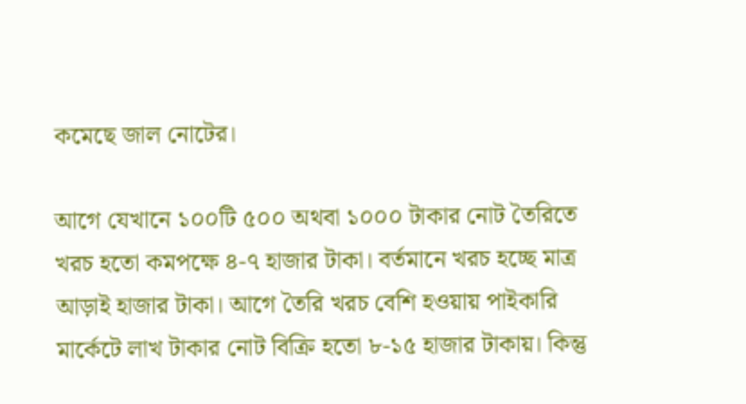কমেছে জাল নোটের।

আগে যেখানে ১০০টি ৫০০ অথবা ১০০০ টাকার নোট তৈরিতে খরচ হতো কমপক্ষে ৪-৭ হাজার টাকা। বর্তমানে খরচ হচ্ছে মাত্র আড়াই হাজার টাকা। আগে তৈরি খরচ বেশি হওয়ায় পাইকারি মার্কেটে লাখ টাকার নোট বিক্রি হতো ৮-১৫ হাজার টাকায়। কিন্তু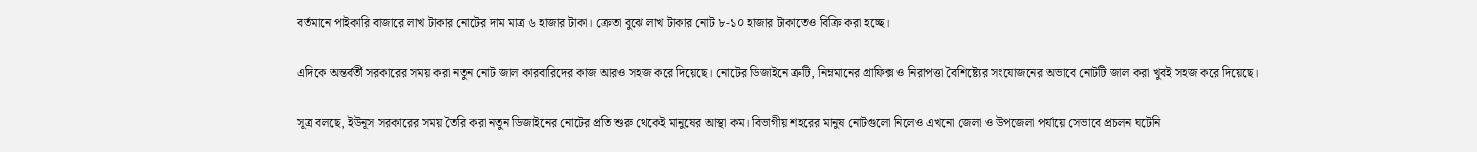বর্তমানে পাইকারি বাজারে লাখ টাকার নোটের দাম মাত্র ৬ হাজার টাকা। ক্রেতা বুঝে লাখ টাকার নোট ৮-১০ হাজার টাকাতেও বিক্রি করা হচ্ছে।

এদিকে অন্তর্বর্তী সরকারের সময় করা নতুন নোট জাল কারবারিদের কাজ আরও সহজ করে দিয়েছে। নোটের ডিজাইনে ত্রুটি, নিম্নমানের গ্রাফিক্স ও নিরাপত্তা বৈশিষ্ট্যের সংযোজনের অভাবে নোটটি জাল করা খুবই সহজ করে দিয়েছে।

সূত্র বলছে, ইউনূস সরকারের সময় তৈরি করা নতুন ডিজাইনের নোটের প্রতি শুরু থেকেই মানুষের আস্থা কম। বিভাগীয় শহরের মানুষ নোটগুলো নিলেও এখনো জেলা ও উপজেলা পর্যায়ে সেভাবে প্রচলন ঘটেনি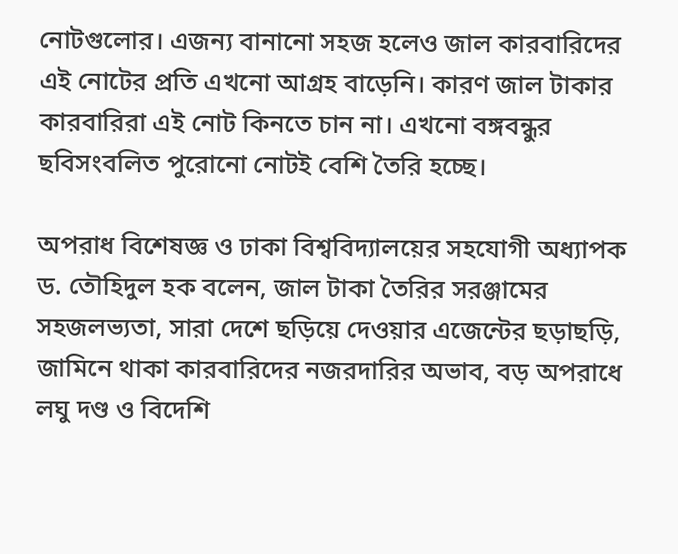নোটগুলোর। এজন্য বানানো সহজ হলেও জাল কারবারিদের এই নোটের প্রতি এখনো আগ্রহ বাড়েনি। কারণ জাল টাকার কারবারিরা এই নোট কিনতে চান না। এখনো বঙ্গবন্ধুর ছবিসংবলিত পুরোনো নোটই বেশি তৈরি হচ্ছে।

অপরাধ বিশেষজ্ঞ ও ঢাকা বিশ্ববিদ্যালয়ের সহযোগী অধ্যাপক ড. তৌহিদুল হক বলেন, জাল টাকা তৈরির সরঞ্জামের সহজলভ্যতা, সারা দেশে ছড়িয়ে দেওয়ার এজেন্টের ছড়াছড়ি, জামিনে থাকা কারবারিদের নজরদারির অভাব, বড় অপরাধে লঘু দণ্ড ও বিদেশি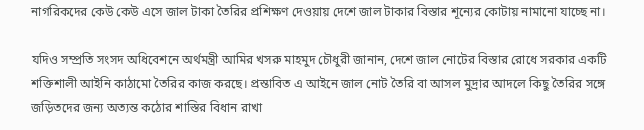নাগরিকদের কেউ কেউ এসে জাল টাকা তৈরির প্রশিক্ষণ দেওয়ায় দেশে জাল টাকার বিস্তার শূন্যের কোটায় নামানো যাচ্ছে না।

যদিও সম্প্রতি সংসদ অধিবেশনে অর্থমন্ত্রী আমির খসরু মাহমুদ চৌধুরী জানান, দেশে জাল নোটের বিস্তার রোধে সরকার একটি শক্তিশালী আইনি কাঠামো তৈরির কাজ করছে। প্রস্তাবিত এ আইনে জাল নোট তৈরি বা আসল মুদ্রার আদলে কিছু তৈরির সঙ্গে জড়িতদের জন্য অত্যন্ত কঠোর শাস্তির বিধান রাখা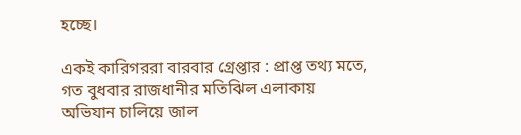হচ্ছে।

একই কারিগররা বারবার গ্রেপ্তার : প্রাপ্ত তথ্য মতে, গত বুধবার রাজধানীর মতিঝিল এলাকায় অভিযান চালিয়ে জাল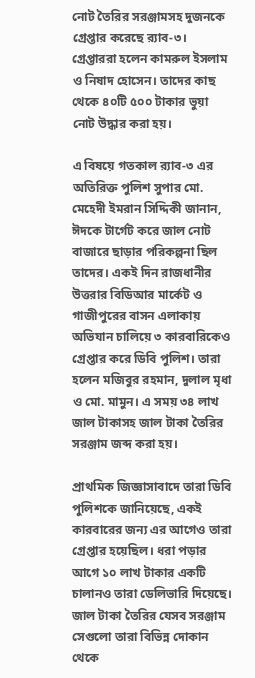নোট তৈরির সরঞ্জামসহ দুজনকে গ্রেপ্তার করেছে র‌্যাব-৩। গ্রেপ্তাররা হলেন কামরুল ইসলাম ও নিষাদ হোসেন। তাদের কাছ থেকে ৪০টি ৫০০ টাকার ভুয়া নোট উদ্ধার করা হয়।

এ বিষয়ে গতকাল র‌্যাব-৩ এর অতিরিক্ত পুলিশ সুপার মো. মেহেদী ইমরান সিদ্দিকী জানান, ঈদকে টার্গেট করে জাল নোট বাজারে ছাড়ার পরিকল্পনা ছিল তাদের। একই দিন রাজধানীর উত্তরার বিডিআর মার্কেট ও গাজীপুরের বাসন এলাকায় অভিযান চালিয়ে ৩ কারবারিকেও গ্রেপ্তার করে ডিবি পুলিশ। তারা হলেন মজিবুর রহমান, দুলাল মৃধা ও মো. মামুন। এ সময় ৩৪ লাখ জাল টাকাসহ জাল টাকা তৈরির সরঞ্জাম জব্দ করা হয়।

প্রাথমিক জিজ্ঞাসাবাদে তারা ডিবি পুলিশকে জানিয়েছে, একই কারবারের জন্য এর আগেও তারা গ্রেপ্তার হয়েছিল। ধরা পড়ার আগে ১০ লাখ টাকার একটি চালানও তারা ডেলিভারি দিয়েছে। জাল টাকা তৈরির যেসব সরঞ্জাম সেগুলো তারা বিভিন্ন দোকান থেকে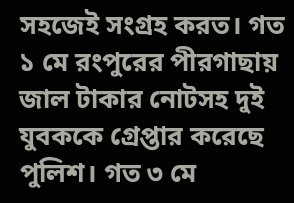সহজেই সংগ্রহ করত। গত ১ মে রংপুরের পীরগাছায় জাল টাকার নোটসহ দুই যুবককে গ্রেপ্তার করেছে পুলিশ। গত ৩ মে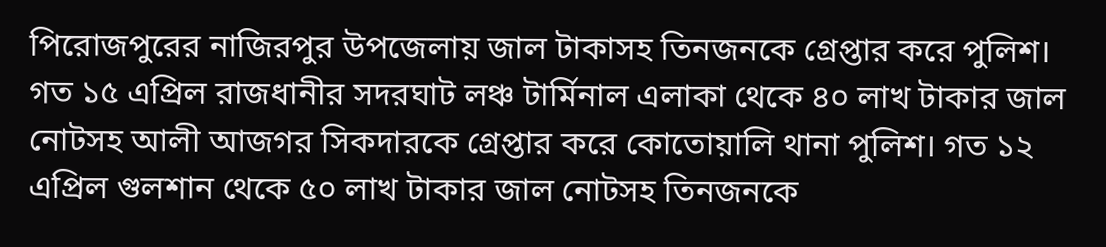পিরোজপুরের নাজিরপুর উপজেলায় জাল টাকাসহ তিনজনকে গ্রেপ্তার করে পুলিশ। গত ১৫ এপ্রিল রাজধানীর সদরঘাট লঞ্চ টার্মিনাল এলাকা থেকে ৪০ লাখ টাকার জাল নোটসহ আলী আজগর সিকদারকে গ্রেপ্তার করে কোতোয়ালি থানা পুলিশ। গত ১২ এপ্রিল গুলশান থেকে ৫০ লাখ টাকার জাল নোটসহ তিনজনকে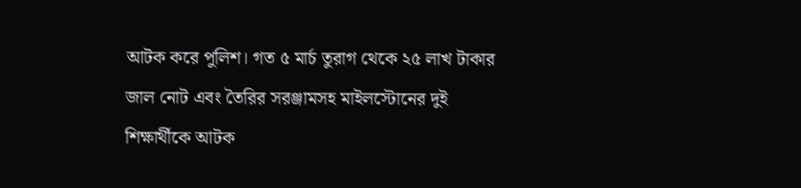আটক করে পুলিশ। গত ৫ মার্চ তুরাগ থেকে ২৫ লাখ টাকার জাল নোট এবং তৈরির সরঞ্জামসহ মাইলস্টোনের দুই শিক্ষার্থীকে আটক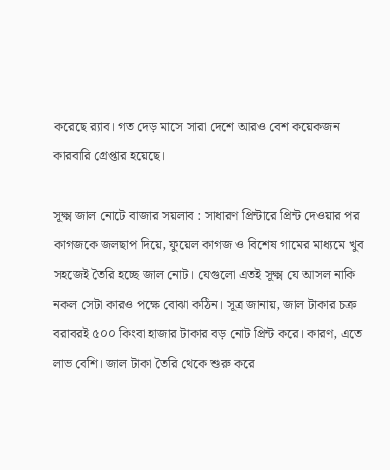করেছে র‌্যাব। গত দেড় মাসে সারা দেশে আরও বেশ কয়েকজন কারবারি গ্রেপ্তার হয়েছে।

সূক্ষ্ম জাল নোটে বাজার সয়লাব : সাধারণ প্রিন্টারে প্রিন্ট দেওয়ার পর কাগজকে জলছাপ দিয়ে, ফুয়েল কাগজ ও বিশেষ গামের মাধ্যমে খুব সহজেই তৈরি হচ্ছে জাল নোট। যেগুলো এতই সূক্ষ্ম যে আসল নাকি নকল সেটা কারও পক্ষে বোঝা কঠিন। সূত্র জানায়, জাল টাকার চক্র বরাবরই ৫০০ কিংবা হাজার টাকার বড় নোট প্রিন্ট করে। কারণ, এতে লাভ বেশি। জাল টাকা তৈরি থেকে শুরু করে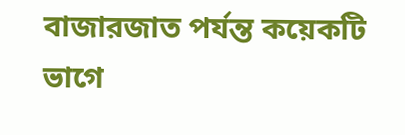বাজারজাত পর্যন্ত কয়েকটি ভাগে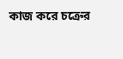কাজ করে চক্রের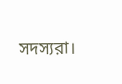সদস্যরা।